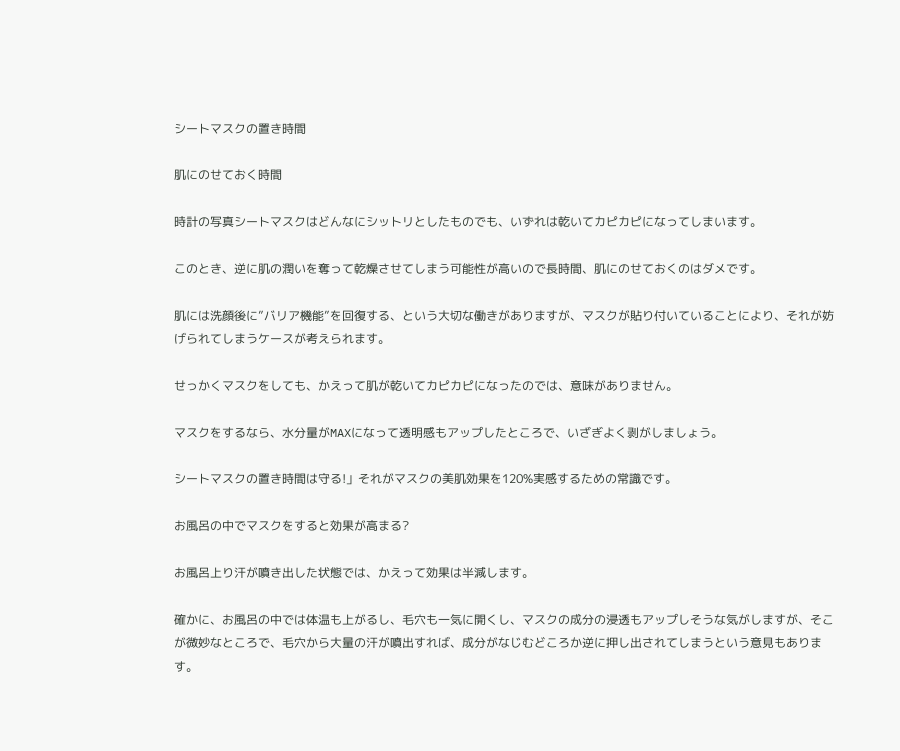シートマスクの置き時間

肌にのせておく時間

時計の写真シートマスクはどんなにシットリとしたものでも、いずれは乾いてカピカピになってしまいます。

このとき、逆に肌の潤いを奪って乾燥させてしまう可能性が高いので長時間、肌にのせておくのはダメです。

肌には洗顔後に”バリア機能”を回復する、という大切な働きがありますが、マスクが貼り付いていることにより、それが妨げられてしまうケースが考えられます。

せっかくマスクをしても、かえって肌が乾いてカピカピになったのでは、意味がありません。

マスクをするなら、水分量がMAXになって透明感もアップしたところで、いざぎよく剥がしましょう。

シートマスクの置き時間は守る!」それがマスクの美肌効果を120%実感するための常識です。

お風呂の中でマスクをすると効果が高まる?

お風呂上り汗が噴き出した状態では、かえって効果は半減します。

確かに、お風呂の中では体温も上がるし、毛穴も一気に開くし、マスクの成分の浸透もアップしそうな気がしますが、そこが微妙なところで、毛穴から大量の汗が噴出すれば、成分がなじむどころか逆に押し出されてしまうという意見もあります。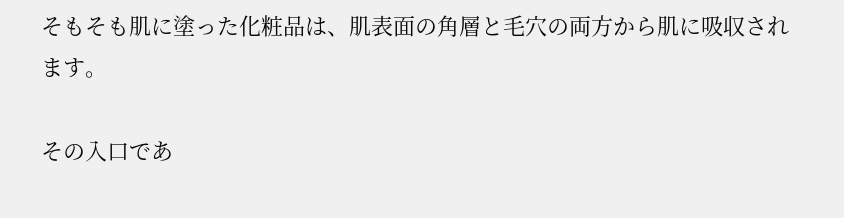そもそも肌に塗った化粧品は、肌表面の角層と毛穴の両方から肌に吸収されます。

その入口であ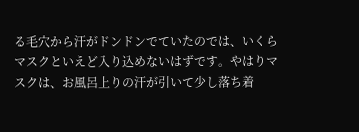る毛穴から汗がドンドンでていたのでは、いくらマスクといえど入り込めないはずです。やはりマスクは、お風呂上りの汗が引いて少し落ち着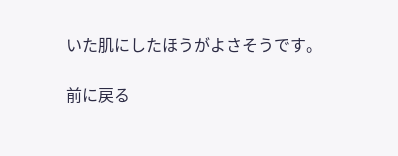いた肌にしたほうがよさそうです。

前に戻る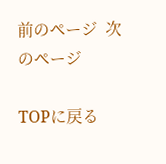前のページ  次のページ

TOPに戻る